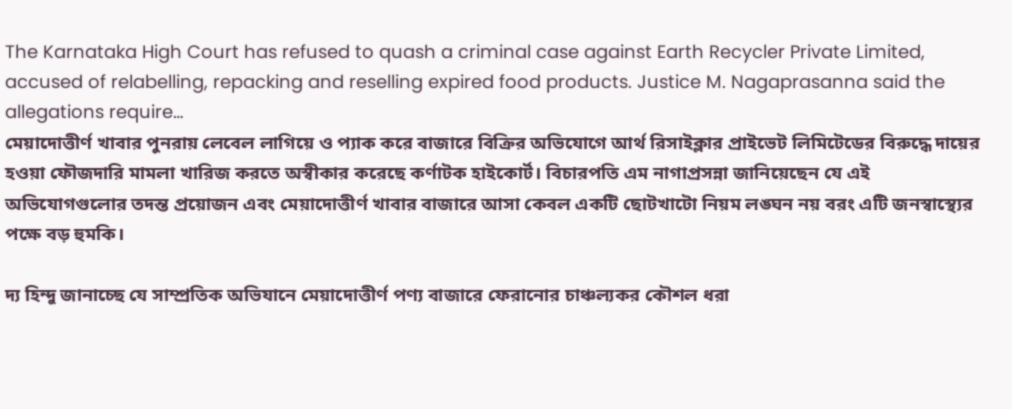The Karnataka High Court has refused to quash a criminal case against Earth Recycler Private Limited, accused of relabelling, repacking and reselling expired food products. Justice M. Nagaprasanna said the allegations require…
মেয়াদোত্তীর্ণ খাবার পুনরায় লেবেল লাগিয়ে ও প্যাক করে বাজারে বিক্রির অভিযোগে আর্থ রিসাইক্লার প্রাইভেট লিমিটেডের বিরুদ্ধে দায়ের হওয়া ফৌজদারি মামলা খারিজ করতে অস্বীকার করেছে কর্ণাটক হাইকোর্ট। বিচারপতি এম নাগাপ্রসন্না জানিয়েছেন যে এই অভিযোগগুলোর তদন্ত প্রয়োজন এবং মেয়াদোত্তীর্ণ খাবার বাজারে আসা কেবল একটি ছোটখাটো নিয়ম লঙ্ঘন নয় বরং এটি জনস্বাস্থ্যের পক্ষে বড় হুমকি।

দ্য হিন্দু জানাচ্ছে যে সাম্প্রতিক অভিযানে মেয়াদোত্তীর্ণ পণ্য বাজারে ফেরানোর চাঞ্চল্যকর কৌশল ধরা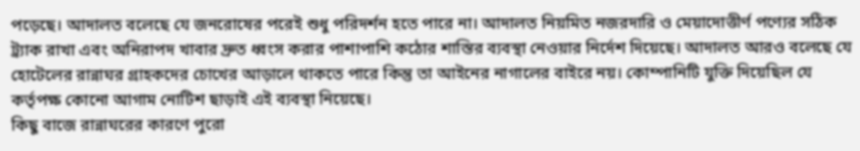পড়েছে। আদালত বলেছে যে জনরোষের পরেই শুধু পরিদর্শন হতে পারে না। আদালত নিয়মিত নজরদারি ও মেয়াদোত্তীর্ণ পণ্যের সঠিক ট্র্যাক রাখা এবং অনিরাপদ খাবার দ্রুত ধ্বংস করার পাশাপাশি কঠোর শাস্তির ব্যবস্থা নেওয়ার নির্দেশ দিয়েছে। আদালত আরও বলেছে যে হোটেলের রান্নাঘর গ্রাহকদের চোখের আড়ালে থাকতে পারে কিন্তু তা আইনের নাগালের বাইরে নয়। কোম্পানিটি যুক্তি দিয়েছিল যে কর্তৃপক্ষ কোনো আগাম নোটিশ ছাড়াই এই ব্যবস্থা নিয়েছে।
কিছু বাজে রান্নাঘরের কারণে পুরো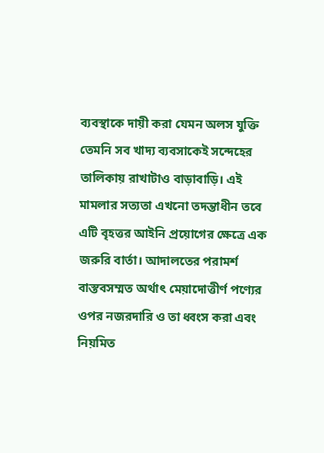ব্যবস্থাকে দায়ী করা যেমন অলস যুক্তি তেমনি সব খাদ্য ব্যবসাকেই সন্দেহের তালিকায় রাখাটাও বাড়াবাড়ি। এই মামলার সত্যতা এখনো তদন্তাধীন তবে এটি বৃহত্তর আইনি প্রয়োগের ক্ষেত্রে এক জরুরি বার্তা। আদালতের পরামর্শ বাস্তবসম্মত অর্থাৎ মেয়াদোত্তীর্ণ পণ্যের ওপর নজরদারি ও তা ধ্বংস করা এবং নিয়মিত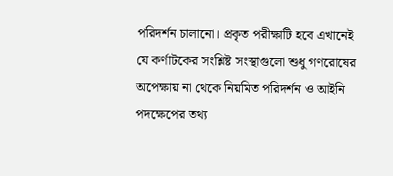পরিদর্শন চালানো। প্রকৃত পরীক্ষাটি হবে এখানেই যে কর্ণাটকের সংশ্লিষ্ট সংস্থাগুলো শুধু গণরোষের অপেক্ষায় না থেকে নিয়মিত পরিদর্শন ও আইনি পদক্ষেপের তথ্য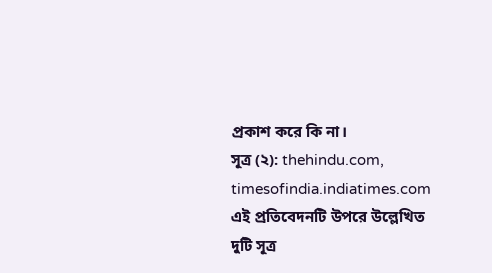প্রকাশ করে কি না।
সূত্র (২): thehindu.com, timesofindia.indiatimes.com
এই প্রতিবেদনটি উপরে উল্লেখিত দুটি সূত্র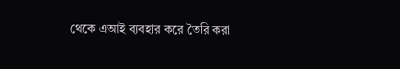থেকে এআই ব্যবহার করে তৈরি করা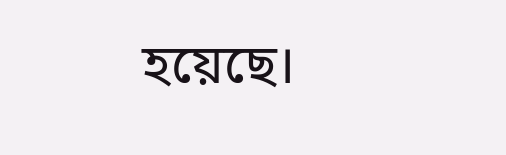হয়েছে।